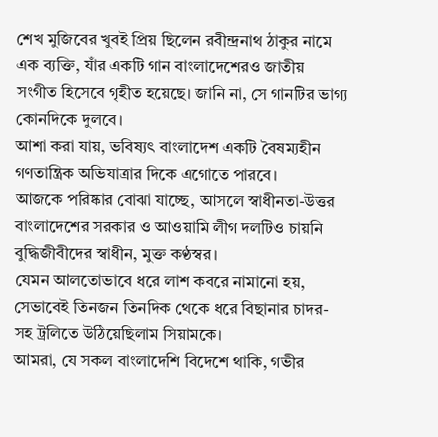শেখ মুজিবের খুবই প্রিয় ছিলেন রবীন্দ্রনাথ ঠাকুর নামে এক ব্যক্তি, যাঁর একটি গান বাংলাদেশেরও জাতীয় সংগীত হিসেবে গৃহীত হয়েছে। জানি না, সে গানটির ভাগ্য কোনদিকে দুলবে।
আশা করা যায়, ভবিষ্যৎ বাংলাদেশ একটি বৈষম্যহীন গণতান্ত্রিক অভিযাত্রার দিকে এগোতে পারবে।
আজকে পরিষ্কার বোঝা যাচ্ছে, আসলে স্বাধীনতা-উত্তর বাংলাদেশের সরকার ও আওয়ামি লীগ দলটিও চায়নি বুদ্ধিজীবীদের স্বাধীন, মুক্ত কণ্ঠস্বর।
যেমন আলতোভাবে ধরে লাশ কবরে নামানো হয়, সেভাবেই তিনজন তিনদিক থেকে ধরে বিছানার চাদর-সহ ট্রলিতে উঠিয়েছিলাম সিয়ামকে।
আমরা, যে সকল বাংলাদেশি বিদেশে থাকি, গভীর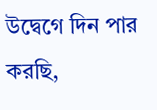উদ্বেগে দিন পার করছি,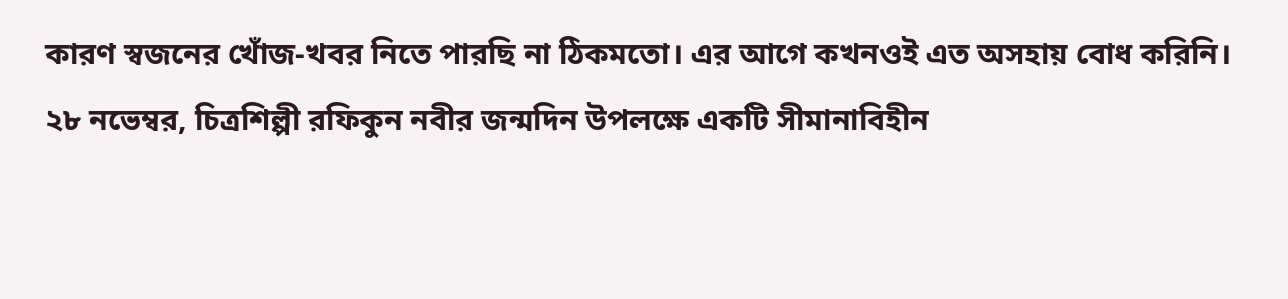কারণ স্বজনের খোঁজ-খবর নিতে পারছি না ঠিকমতো। এর আগে কখনওই এত অসহায় বোধ করিনি।
২৮ নভেম্বর, চিত্রশিল্পী রফিকুন নবীর জন্মদিন উপলক্ষে একটি সীমানাবিহীন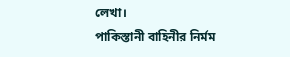লেখা।
পাকিস্তানী বাহিনীর নির্মম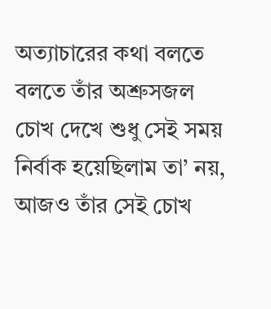অত্যাচারের কথা বলতে বলতে তাঁর অশ্রুসজল চোখ দেখে শুধু সেই সময় নির্বাক হয়েছিলাম তা’ নয়, আজও তাঁর সেই চোখ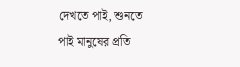দেখতে পাই, শুনতে পাই মানুষের প্রতি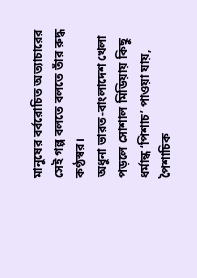মানুষের বর্বরোচিত অত্যাচারের সেই গল্প বলতে বলতে তাঁর রুদ্ধ কণ্ঠস্বর।
অধুনা ভারত-বাংলাদেশ খেলা পড়লে সোশাল মিডিয়ায় কিছু ধর্মান্ধ ‘পিশাচ’ পাওয়া যায়, পৈশাচিক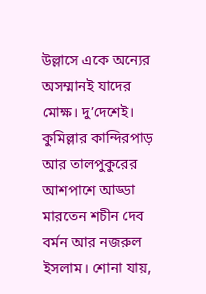উল্লাসে একে অন্যের অসম্মানই যাদের মোক্ষ। দু’দেশেই।
কুমিল্লার কান্দিরপাড় আর তালপুকুরের আশপাশে আড্ডা মারতেন শচীন দেব বর্মন আর নজরুল ইসলাম। শোনা যায়,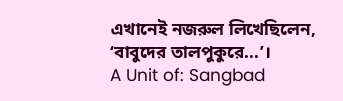এখানেই নজরুল লিখেছিলেন, ‘বাবুদের তালপুকুরে...’।
A Unit of: Sangbad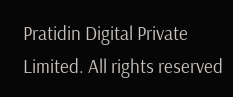Pratidin Digital Private Limited. All rights reserved